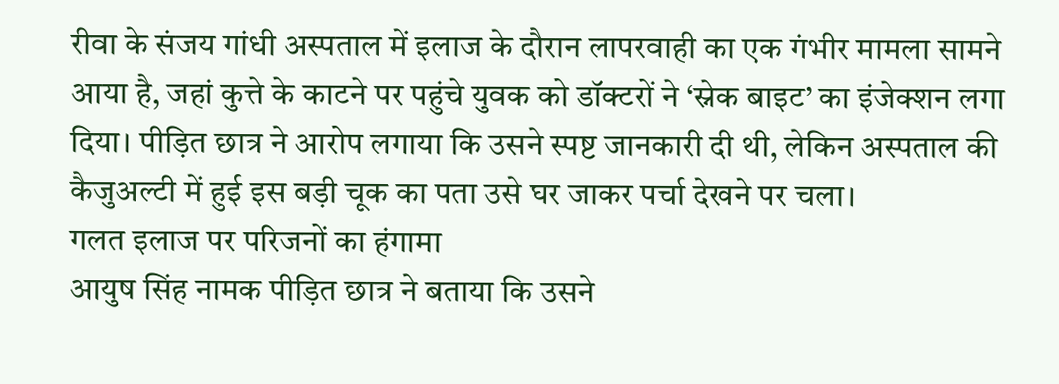रीवा के संजय गांधी अस्पताल में इलाज के दौरान लापरवाही का एक गंभीर मामला सामने आया है, जहां कुत्ते के काटने पर पहुंचे युवक को डॉक्टरों ने ‘स्नेक बाइट’ का इंजेक्शन लगा दिया। पीड़ित छात्र ने आरोप लगाया कि उसने स्पष्ट जानकारी दी थी, लेकिन अस्पताल की कैजुअल्टी में हुई इस बड़ी चूक का पता उसे घर जाकर पर्चा देखने पर चला।
गलत इलाज पर परिजनों का हंगामा
आयुष सिंह नामक पीड़ित छात्र ने बताया कि उसने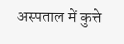अस्पताल में कुत्ते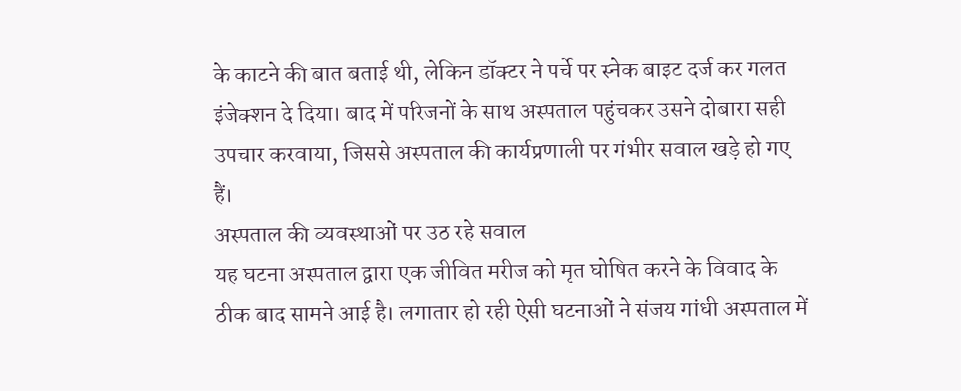के काटने की बात बताई थी, लेकिन डॉक्टर ने पर्चे पर स्नेक बाइट दर्ज कर गलत इंजेक्शन दे दिया। बाद में परिजनों के साथ अस्पताल पहुंचकर उसने दोबारा सही उपचार करवाया, जिससे अस्पताल की कार्यप्रणाली पर गंभीर सवाल खड़े हो गए हैं।
अस्पताल की व्यवस्थाओं पर उठ रहे सवाल
यह घटना अस्पताल द्वारा एक जीवित मरीज को मृत घोषित करने के विवाद के ठीक बाद सामने आई है। लगातार हो रही ऐसी घटनाओं ने संजय गांधी अस्पताल में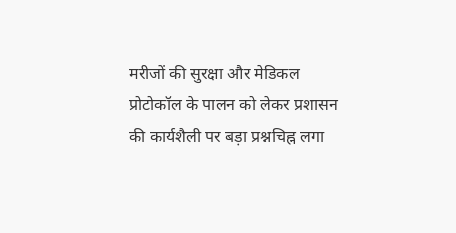मरीजों की सुरक्षा और मेडिकल प्रोटोकॉल के पालन को लेकर प्रशासन की कार्यशैली पर बड़ा प्रश्नचिह्न लगा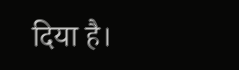दिया है।